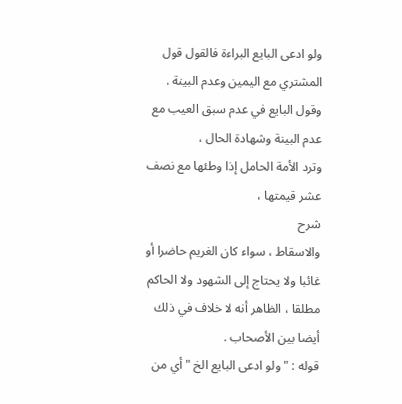ولو ادعى البايع البراءة فالقول قول المشتري مع اليمين وعدم البينة .
وقول البايع في عدم سبق العيب مع عدم البينة وشهادة الحال ،
وترد الأمة الحامل إذا وطئها مع نصف عشر قيمتها ،
شرح
والاسقاط ، سواء كان الغريم حاضرا أو غائبا ولا يحتاج إلى الشهود ولا الحاكم
مطلقا ، الظاهر أنه لا خلاف في ذلك أيضا بين الأصحاب .
قوله : " ولو ادعى البايع الخ " أي من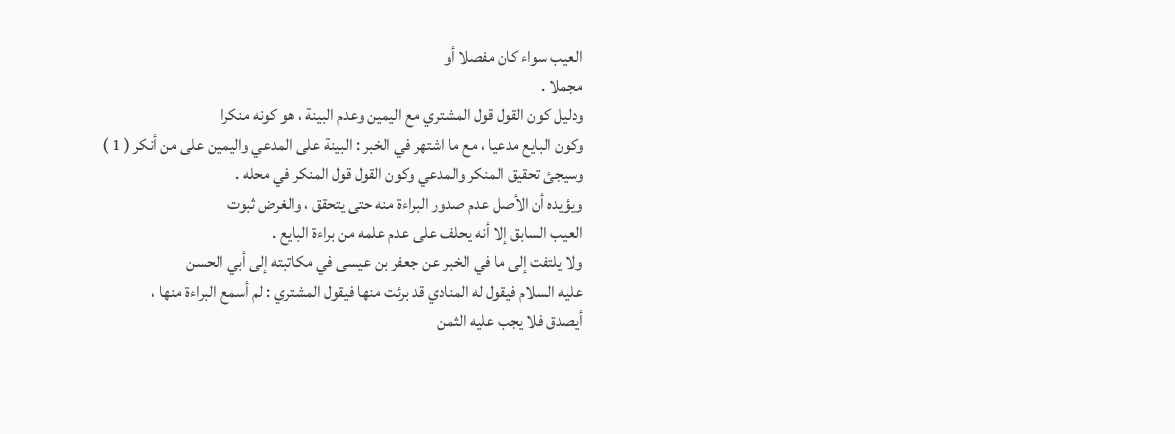العيب سواء كان مفصلا أو
مجملا .
ودليل كون القول قول المشتري مع اليمين وعدم البينة ، هو كونه منكرا
وكون البايع مدعيا ، مع ما اشتهر في الخبر : البينة على المدعي واليمين على من أنكر ( 1 )
وسيجئ تحقيق المنكر والمدعي وكون القول قول المنكر في محله .
ويؤيده أن الأصل عدم صدور البراءة منه حتى يتحقق ، والغرض ثبوت
العيب السابق إلا أنه يحلف على عدم علمه من براءة البايع .
ولا يلتفت إلى ما في الخبر عن جعفر بن عيسى في مكاتبته إلى أبي الحسن
عليه السلام فيقول له المنادي قد برئت منها فيقول المشتري : لم أسمع البراءة منها ،
أيصدق فلا يجب عليه الثمن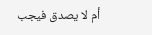أم لا يصدق فيجب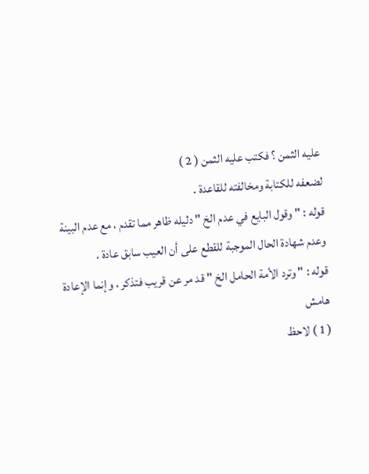عليه الثمن ؟ فكتب عليه الثمن ( 2 )
لضعفه للكتابة ومخالفته للقاعدة .
قوله : " وقول البايع في عدم الخ " دليله ظاهر مما تقدم ، مع عدم البينة
وعدم شهادة الحال الموجبة للقطع على أن العيب سابق عادة .
قوله : " وترد الأمة الحامل الخ " قد مر عن قريب فتذكر ، وإنما الإعادة
هامش
( 1 ) لاحظ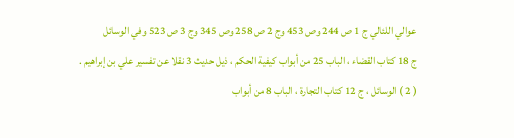عوالي اللئالي ج 1 ص 244 وص 453 وج 2 ص 258 وص 345 وج 3 ص 523 وفي الوسائل
ج 18 كتاب القضاء ، الباب 25 من أبواب كيفية الحكم ، ذيل حديث 3 نقلا عن تفسير علي بن إبراهيم .
( 2 ) الوسائل ، ج 12 كتاب التجارة ، الباب 8 من أبواب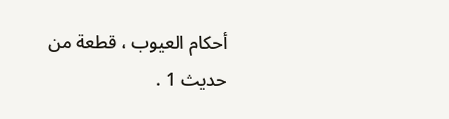أحكام العيوب ، قطعة من حديث 1 .